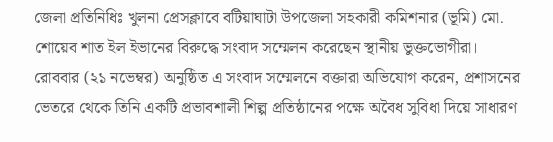জেলা প্রতিনিধিঃ খুলনা প্রেসক্লাবে বটিয়াঘাটা উপজেলা সহকারী কমিশনার (ভূমি) মো. শোয়েব শাত ইল ইভানের বিরুদ্ধে সংবাদ সম্মেলন করেছেন স্থানীয় ভুক্তভোগীরা। রোববার (২১ নভেম্বর) অনুষ্ঠিত এ সংবাদ সম্মেলনে বক্তারা অভিযোগ করেন, প্রশাসনের ভেতরে থেকে তিনি একটি প্রভাবশালী শিল্প প্রতিষ্ঠানের পক্ষে অবৈধ সুবিধা দিয়ে সাধারণ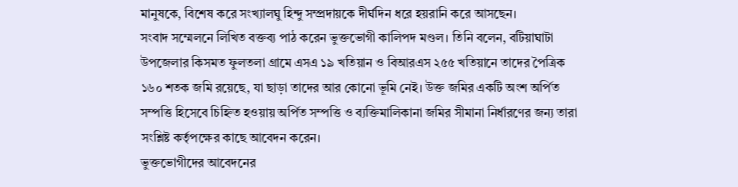মানুষকে, বিশেষ করে সংখ্যালঘু হিন্দু সম্প্রদায়কে দীর্ঘদিন ধরে হয়রানি করে আসছেন।
সংবাদ সম্মেলনে লিখিত বক্তব্য পাঠ করেন ভুক্তভোগী কালিপদ মণ্ডল। তিনি বলেন, বটিয়াঘাটা উপজেলার কিসমত ফুলতলা গ্রামে এসএ ১৯ খতিয়ান ও বিআরএস ২৫৫ খতিয়ানে তাদের পৈত্রিক ১৬০ শতক জমি রয়েছে, যা ছাড়া তাদের আর কোনো ভূমি নেই। উক্ত জমির একটি অংশ অর্পিত সম্পত্তি হিসেবে চিহ্নিত হওয়ায় অর্পিত সম্পত্তি ও ব্যক্তিমালিকানা জমির সীমানা নির্ধারণের জন্য তারা সংশ্লিষ্ট কর্তৃপক্ষের কাছে আবেদন করেন।
ভুক্তভোগীদের আবেদনের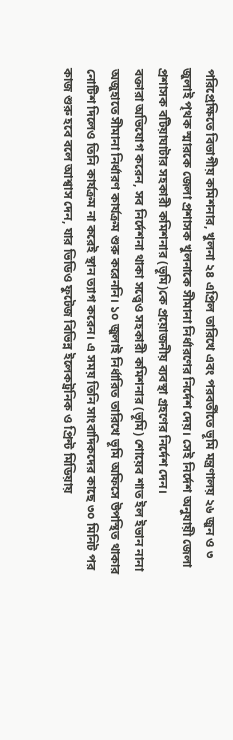পরিপ্রেক্ষিতে বিভাগীয় কমিশনার, খুলনা ২৪ এপ্রিল তারিখে এবং পরবর্তীতে ভূমি মন্ত্রণালয় ২৬ জুন ও ৩ জুলাই পৃথক স্মারকে জেলা প্রশাসক খুলনাকে সীমানা নির্ধারণের নির্দেশ দেয়। সেই নির্দেশ অনুযায়ী জেলা প্রশাসক বটিয়াঘাটার সহকারী কমিশনার (ভূমি)কে প্রয়োজনীয় ব্যবস্থা গ্রহণের নির্দেশ দেন।
বক্তারা অভিযোগ করেন, সব নির্দেশনা থাকা সত্ত্বেও সহকারী কমিশনার (ভূমি) শোয়েব শাত ইল ইভান নানা অজুহাতে সীমানা নির্ধারণ কার্যক্রম শুরু করেননি। ১০ জুলাই নির্ধারিত তারিখে ভূমি অফিসে উপস্থিত থাকার নোটিশ দিলেও তিনি কার্যক্রম না করেই স্থান ত্যাগ করেন। এ সময় তিনি সাংবাদিকদের কাছে ৩০ মিনিট পর কাজ শুরু হবে বলে আশ্বাস দেন, যার ভিডিও ফুটেজ বিভিন্ন ইলেকট্রনিক ও প্রিন্ট মিডিয়ায়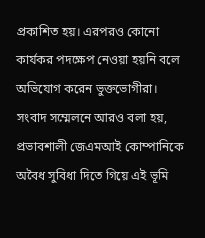প্রকাশিত হয়। এরপরও কোনো কার্যকর পদক্ষেপ নেওয়া হয়নি বলে অভিযোগ করেন ভুক্তভোগীরা।
সংবাদ সম্মেলনে আরও বলা হয়, প্রভাবশালী জেএমআই কোম্পানিকে অবৈধ সুবিধা দিতে গিয়ে এই ভূমি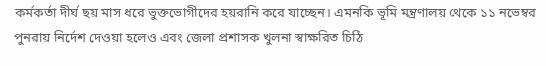কর্মকর্তা দীর্ঘ ছয় মাস ধরে ভুক্তভোগীদের হয়রানি করে যাচ্ছেন। এমনকি ভূমি মন্ত্রণালয় থেকে ১১ নভেম্বর পুনরায় নির্দেশ দেওয়া হলেও এবং জেলা প্রশাসক খুলনা স্বাক্ষরিত চিঠি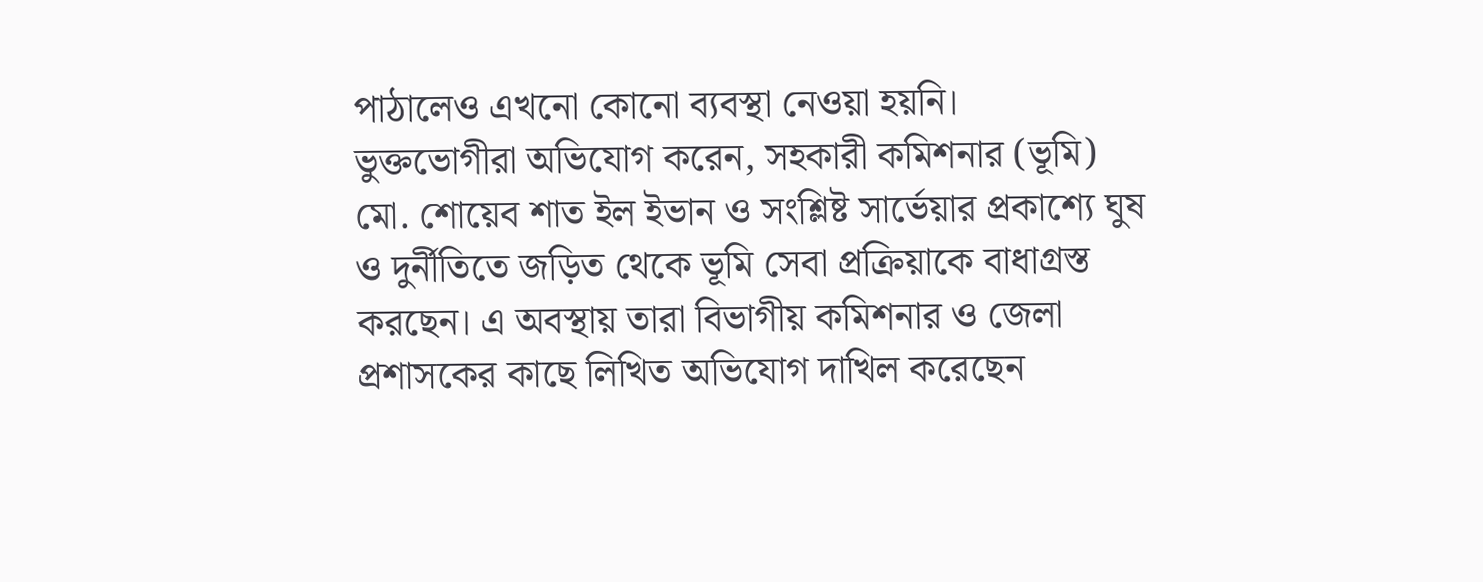পাঠালেও এখনো কোনো ব্যবস্থা নেওয়া হয়নি।
ভুক্তভোগীরা অভিযোগ করেন, সহকারী কমিশনার (ভূমি) মো. শোয়েব শাত ইল ইভান ও সংশ্লিষ্ট সার্ভেয়ার প্রকাশ্যে ঘুষ ও দুর্নীতিতে জড়িত থেকে ভূমি সেবা প্রক্রিয়াকে বাধাগ্রস্ত করছেন। এ অবস্থায় তারা বিভাগীয় কমিশনার ও জেলা প্রশাসকের কাছে লিখিত অভিযোগ দাখিল করেছেন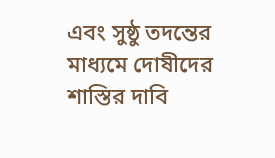এবং সুষ্ঠু তদন্তের মাধ্যমে দোষীদের শাস্তির দাবি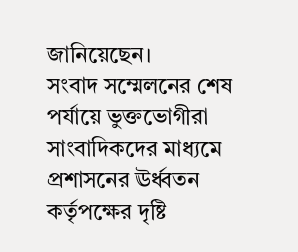জানিয়েছেন।
সংবাদ সম্মেলনের শেষ পর্যায়ে ভুক্তভোগীরা সাংবাদিকদের মাধ্যমে প্রশাসনের ঊর্ধ্বতন কর্তৃপক্ষের দৃষ্টি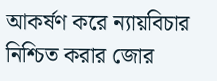আকর্ষণ করে ন্যায়বিচার নিশ্চিত করার জোর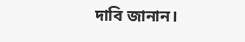দাবি জানান।